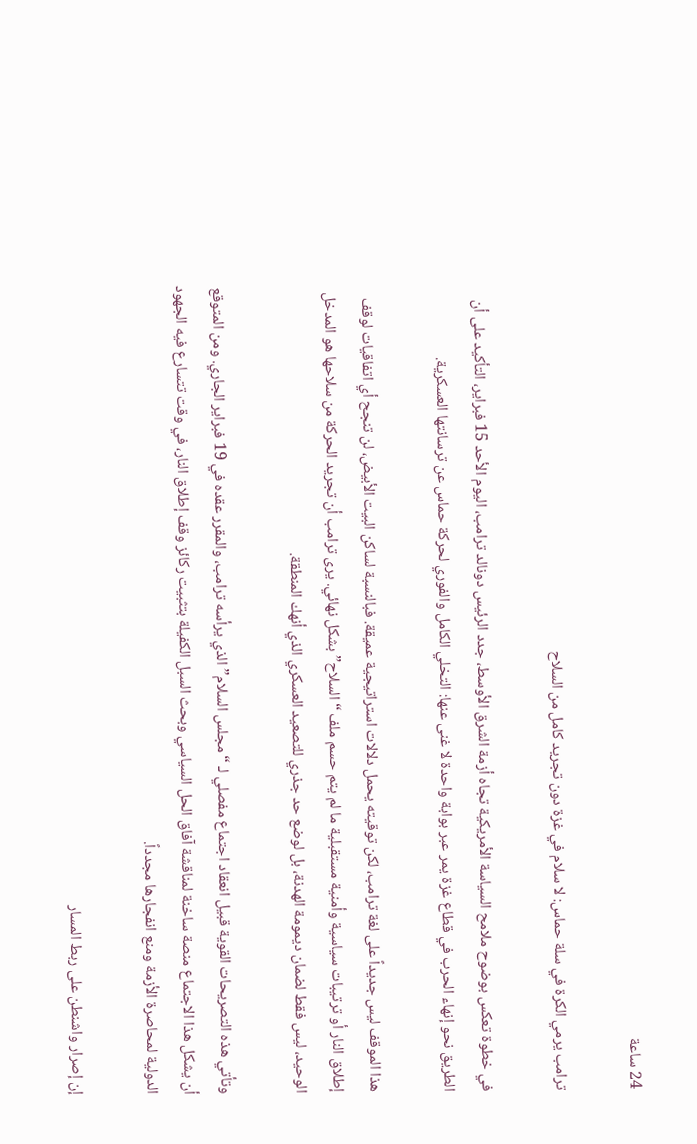24 ساعة

ترامب يرمي الكرة في سلة حماس: لا سلام في غزة دون تجريد كامل من السلاح

في خطوة تعكس بوضوح ملامح السياسة الأمريكية تجاه أزمة الشرق الأوسط، جدد الرئيس دونالد ترامب، اليوم الأحد 15 فبراير، التأكيد على أن الطريق نحو إنهاء الحرب في قطاع غزة يمر عبر بوابة واحدة لا غنى عنها: التخلي الكامل والفوري لحركة حماس عن ترسانتها العسكرية.

هذا الموقف ليس جديداً على لغة ترامب، لكن توقيته يحمل دلالات استراتيجية عميقة. فبالنسبة لساكن البيت الأبيض، لن تنجح أي اتفاقيات لوقف إطلاق النار أو ترتيبات سياسية وأمنية مستقبلية ما لم يتم حسم ملف “السلاح” بشكل نهائي. يرى ترامب أن تجريد الحركة من سلاحها هو المدخل الوحيد، ليس فقط لضمان ديمومة الهدنة، بل لوضع حد جذري للتصعيد العسكري الذي أنهك المنطقة.

وتأتي هذه التصريحات القوية قبيل انعقاد اجتماع مفصلي لـ “مجلس السلام” الذي يرأسه ترامب، والمقرر عقده في 19 فبراير الجاري. ومن المتوقع أن يشكل هذا الاجتماع منصة ساخنة لمناقشة آفاق الحل السياسي وبحث السبل الكفيلة بتثبيت ركائز وقف إطلاق النار، في وقت تتسارع فيه الجهود الدولية لمحاصرة الأزمة ومنع انفجارها مجدداً.

إن إصرار واشنطن على ربط المسار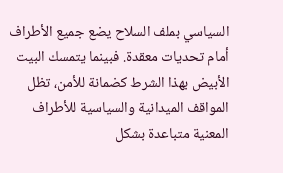السياسي بملف السلاح يضع جميع الأطراف أمام تحديات معقدة. فبينما يتمسك البيت الأبيض بهذا الشرط كضمانة للأمن، تظل المواقف الميدانية والسياسية للأطراف المعنية متباعدة بشكل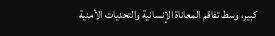كبير، وسط تفاقم المعاناة الإنسانية والتحديات الأمنية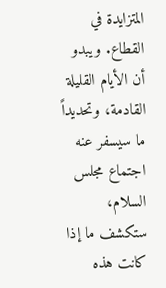المتزايدة في القطاع. ويبدو أن الأيام القليلة القادمة، وتحديداً ما سيسفر عنه اجتماع مجلس السلام، ستكشف ما إذا كانت هذه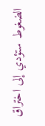الضغوط ستؤدي إلى اختراق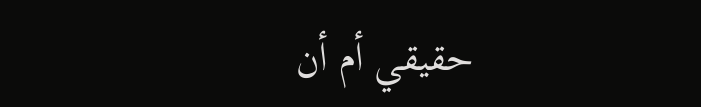حقيقي أم أن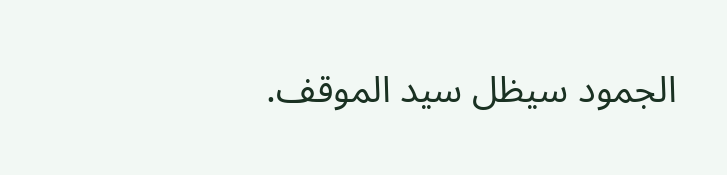الجمود سيظل سيد الموقف.